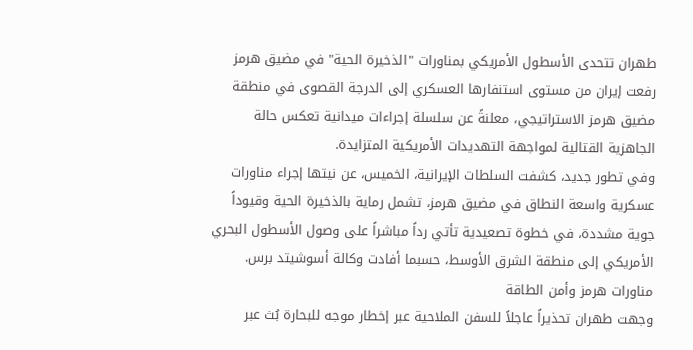طهران تتحدى الأسطول الأمريكي بمناورات "الذخيرة الحية" في مضيق هرمز
رفعت إيران من مستوى استنفارها العسكري إلى الدرجة القصوى في منطقة مضيق هرمز الاستراتيجي، معلنةً عن سلسلة إجراءات ميدانية تعكس حالة الجاهزية القتالية لمواجهة التهديدات الأمريكية المتزايدة.
وفي تطور جديد، كشفت السلطات الإيرانية، الخميس، عن نيتها إجراء مناورات عسكرية واسعة النطاق في مضيق هرمز، تشمل رماية بالذخيرة الحية وقيوداً جوية مشددة، في خطوة تصعيدية تأتي رداً مباشراً على وصول الأسطول البحري الأمريكي إلى منطقة الشرق الأوسط، حسبما أفادت وكالة أسوشيتد برس.
مناورات هرمز وأمن الطاقة
وجهت طهران تحذيراً عاجلاً للسفن الملاحية عبر إخطار موجه للبحارة بُث عبر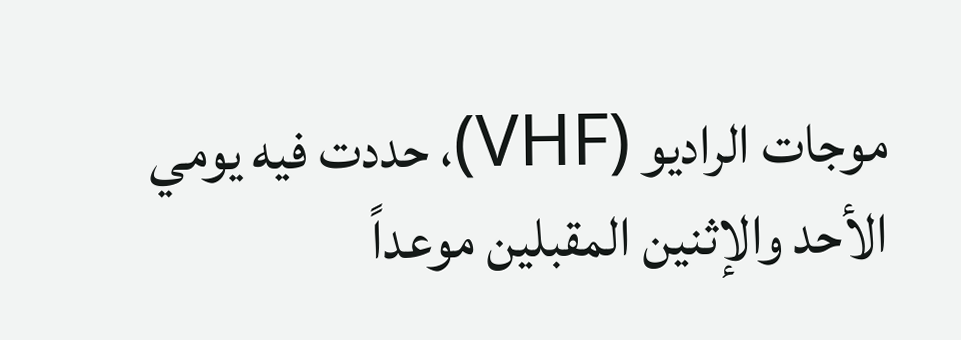موجات الراديو (VHF)، حددت فيه يومي الأحد والإثنين المقبلين موعداً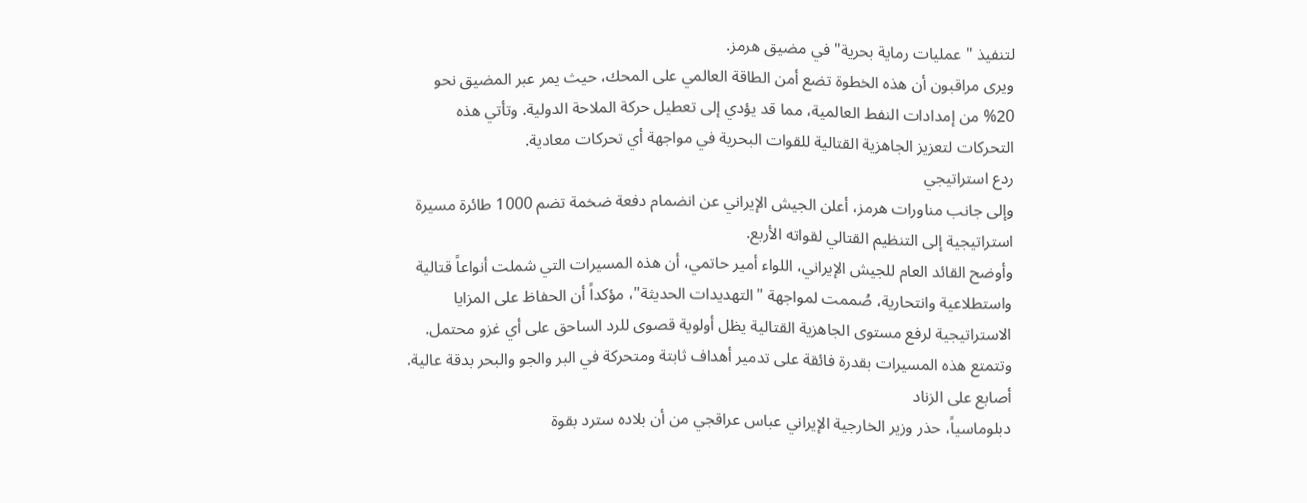لتنفيذ "عمليات رماية بحرية" في مضيق هرمز.
ويرى مراقبون أن هذه الخطوة تضع أمن الطاقة العالمي على المحك، حيث يمر عبر المضيق نحو 20% من إمدادات النفط العالمية، مما قد يؤدي إلى تعطيل حركة الملاحة الدولية. وتأتي هذه التحركات لتعزيز الجاهزية القتالية للقوات البحرية في مواجهة أي تحركات معادية.
ردع استراتيجي
وإلى جانب مناورات هرمز، أعلن الجيش الإيراني عن انضمام دفعة ضخمة تضم 1000 طائرة مسيرة استراتيجية إلى التنظيم القتالي لقواته الأربع.
وأوضح القائد العام للجيش الإيراني، اللواء أمير حاتمي، أن هذه المسيرات التي شملت أنواعاً قتالية واستطلاعية وانتحارية، صُممت لمواجهة "التهديدات الحديثة"، مؤكداً أن الحفاظ على المزايا الاستراتيجية لرفع مستوى الجاهزية القتالية يظل أولوية قصوى للرد الساحق على أي غزو محتمل.
وتتمتع هذه المسيرات بقدرة فائقة على تدمير أهداف ثابتة ومتحركة في البر والجو والبحر بدقة عالية.
أصابع على الزناد
دبلوماسياً، حذر وزير الخارجية الإيراني عباس عراقجي من أن بلاده سترد بقوة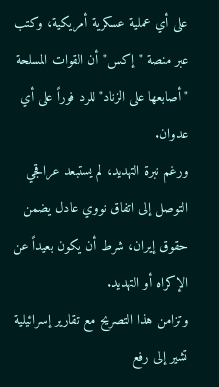على أي عملية عسكرية أمريكية، وكتب عبر منصة "إكس" أن القوات المسلحة "أصابعها على الزناد" للرد فوراً على أي عدوان.
ورغم نبرة التهديد، لم يستبعد عراقجي التوصل إلى اتفاق نووي عادل يضمن حقوق إيران، شرط أن يكون بعيداً عن الإكراه أو التهديد.
وتزامن هذا التصريح مع تقارير إسرائيلية تشير إلى رفع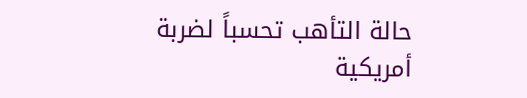حالة التأهب تحسباً لضربة أمريكية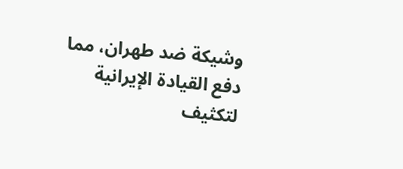وشيكة ضد طهران، مما دفع القيادة الإيرانية لتكثيف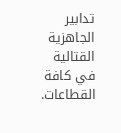تدابير الجاهزية القتالية في كافة القطاعات.